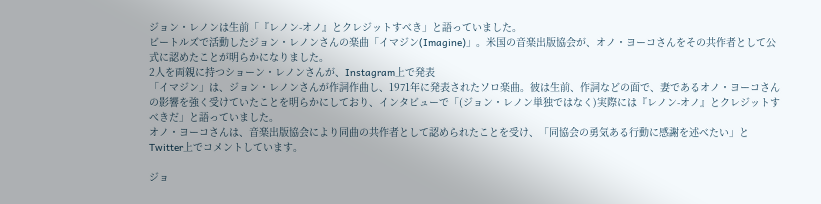ジョン・レノンは生前「『レノン-オノ』とクレジットすべき」と語っていました。
ビートルズで活動したジョン・レノンさんの楽曲「イマジン(Imagine)」。米国の音楽出版協会が、オノ・ヨーコさんをその共作者として公式に認めたことが明らかになりました。
2人を両親に持つショーン・レノンさんが、Instagram上で発表
「イマジン」は、ジョン・レノンさんが作詞作曲し、1971年に発表されたソロ楽曲。彼は生前、作詞などの面で、妻であるオノ・ヨーコさんの影響を強く受けていたことを明らかにしており、インタビューで「(ジョン・レノン単独ではなく)実際には『レノン-オノ』とクレジットすべきだ」と語っていました。
オノ・ヨーコさんは、音楽出版協会により同曲の共作者として認められたことを受け、「同協会の勇気ある行動に感謝を述べたい」とTwitter上でコメントしています。

ジョ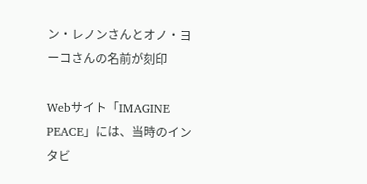ン・レノンさんとオノ・ヨーコさんの名前が刻印

Webサイト「IMAGINE PEACE」には、当時のインタビ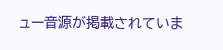ュー音源が掲載されていま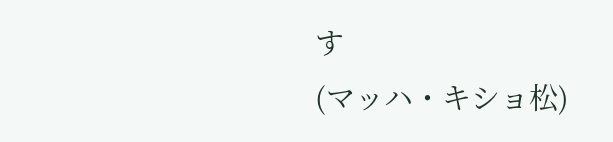す
(マッハ・キショ松)